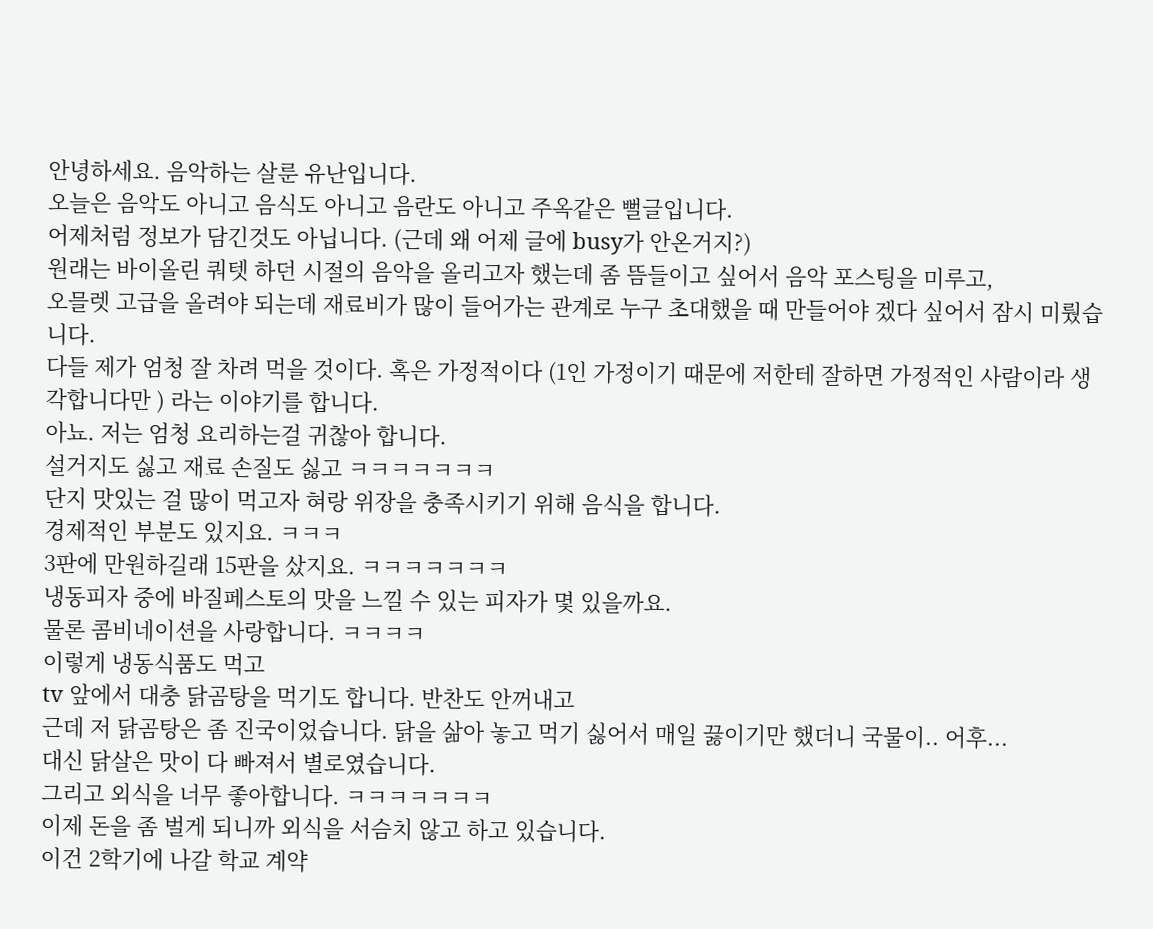안녕하세요. 음악하는 살룬 유난입니다.
오늘은 음악도 아니고 음식도 아니고 음란도 아니고 주옥같은 뻘글입니다.
어제처럼 정보가 담긴것도 아닙니다. (근데 왜 어제 글에 busy가 안온거지?)
원래는 바이올린 쿼텟 하던 시절의 음악을 올리고자 했는데 좀 뜸들이고 싶어서 음악 포스팅을 미루고,
오믈렛 고급을 올려야 되는데 재료비가 많이 들어가는 관계로 누구 초대했을 때 만들어야 겠다 싶어서 잠시 미뤘습니다.
다들 제가 엄청 잘 차려 먹을 것이다. 혹은 가정적이다 (1인 가정이기 때문에 저한테 잘하면 가정적인 사람이라 생각합니다만 ) 라는 이야기를 합니다.
아뇨. 저는 엄청 요리하는걸 귀찮아 합니다.
설거지도 싫고 재료 손질도 싫고 ㅋㅋㅋㅋㅋㅋㅋ
단지 맛있는 걸 많이 먹고자 혀랑 위장을 충족시키기 위해 음식을 합니다.
경제적인 부분도 있지요. ㅋㅋㅋ
3판에 만원하길래 15판을 샀지요. ㅋㅋㅋㅋㅋㅋㅋ
냉동피자 중에 바질페스토의 맛을 느낄 수 있는 피자가 몇 있을까요.
물론 콤비네이션을 사랑합니다. ㅋㅋㅋㅋ
이렇게 냉동식품도 먹고
tv 앞에서 대충 닭곰탕을 먹기도 합니다. 반찬도 안꺼내고
근데 저 닭곰탕은 좀 진국이었습니다. 닭을 삶아 놓고 먹기 싫어서 매일 끓이기만 했더니 국물이.. 어후...
대신 닭살은 맛이 다 빠져서 별로였습니다.
그리고 외식을 너무 좋아합니다. ㅋㅋㅋㅋㅋㅋㅋ
이제 돈을 좀 벌게 되니까 외식을 서슴치 않고 하고 있습니다.
이건 2학기에 나갈 학교 계약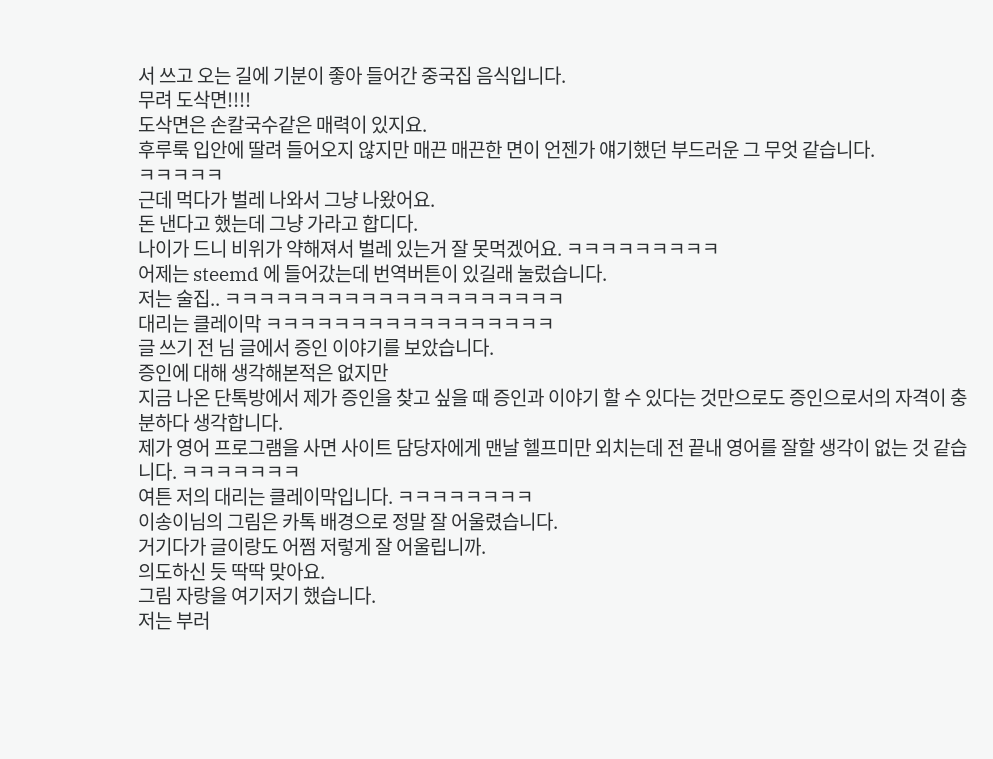서 쓰고 오는 길에 기분이 좋아 들어간 중국집 음식입니다.
무려 도삭면!!!!
도삭면은 손칼국수같은 매력이 있지요.
후루룩 입안에 딸려 들어오지 않지만 매끈 매끈한 면이 언젠가 얘기했던 부드러운 그 무엇 같습니다.
ㅋㅋㅋㅋㅋ
근데 먹다가 벌레 나와서 그냥 나왔어요.
돈 낸다고 했는데 그냥 가라고 합디다.
나이가 드니 비위가 약해져서 벌레 있는거 잘 못먹겠어요. ㅋㅋㅋㅋㅋㅋㅋㅋㅋ
어제는 steemd 에 들어갔는데 번역버튼이 있길래 눌렀습니다.
저는 술집.. ㅋㅋㅋㅋㅋㅋㅋㅋㅋㅋㅋㅋㅋㅋㅋㅋㅋㅋㅋㅋ
대리는 클레이막 ㅋㅋㅋㅋㅋㅋㅋㅋㅋㅋㅋㅋㅋㅋㅋㅋㅋ
글 쓰기 전 님 글에서 증인 이야기를 보았습니다.
증인에 대해 생각해본적은 없지만
지금 나온 단톡방에서 제가 증인을 찾고 싶을 때 증인과 이야기 할 수 있다는 것만으로도 증인으로서의 자격이 충분하다 생각합니다.
제가 영어 프로그램을 사면 사이트 담당자에게 맨날 헬프미만 외치는데 전 끝내 영어를 잘할 생각이 없는 것 같습니다. ㅋㅋㅋㅋㅋㅋㅋ
여튼 저의 대리는 클레이막입니다. ㅋㅋㅋㅋㅋㅋㅋㅋ
이송이님의 그림은 카톡 배경으로 정말 잘 어울렸습니다.
거기다가 글이랑도 어쩜 저렇게 잘 어울립니까.
의도하신 듯 딱딱 맞아요.
그림 자랑을 여기저기 했습니다.
저는 부러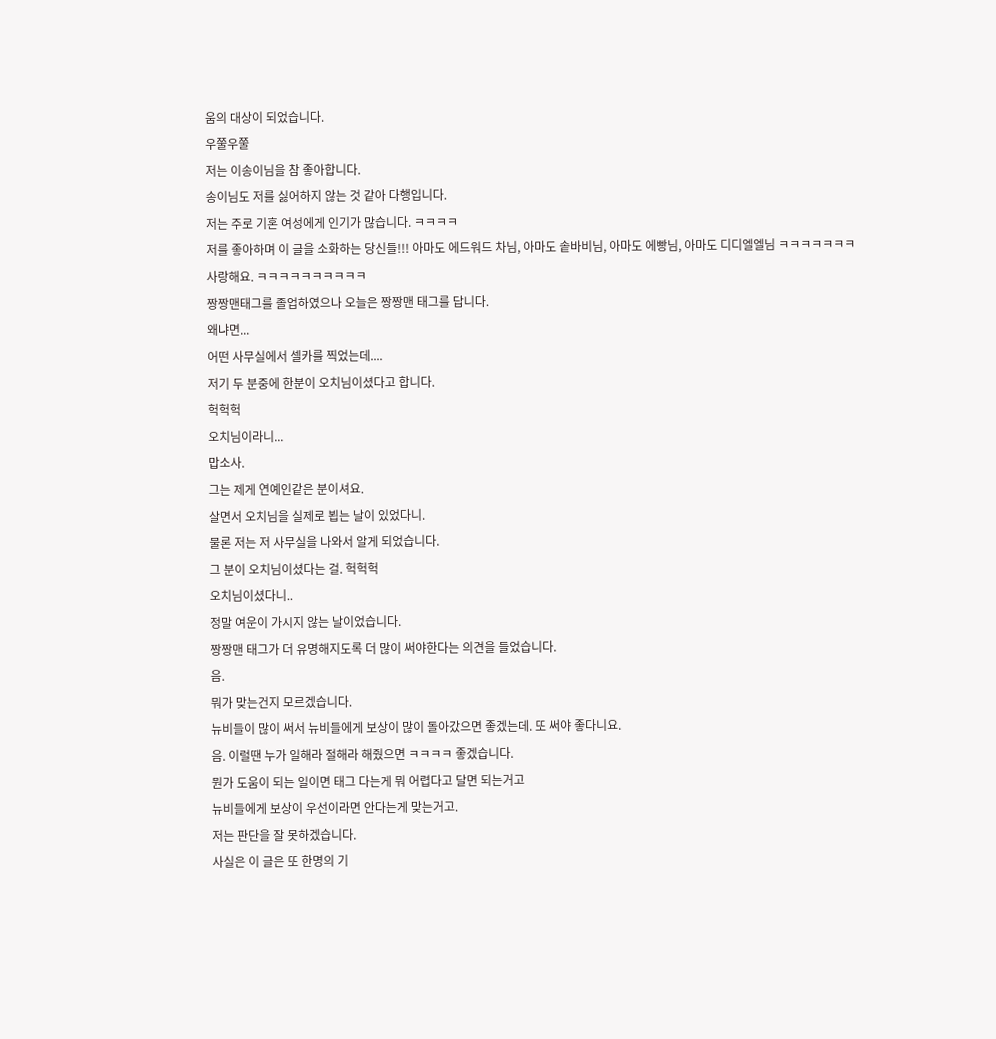움의 대상이 되었습니다.
우쭐우쭐
저는 이송이님을 참 좋아합니다.
송이님도 저를 싫어하지 않는 것 같아 다행입니다.
저는 주로 기혼 여성에게 인기가 많습니다. ㅋㅋㅋㅋ
저를 좋아하며 이 글을 소화하는 당신들!!! 아마도 에드워드 차님, 아마도 솥바비님, 아마도 에빵님, 아마도 디디엘엘님 ㅋㅋㅋㅋㅋㅋㅋ
사랑해요. ㅋㅋㅋㅋㅋㅋㅋㅋㅋㅋ
짱짱맨태그를 졸업하였으나 오늘은 짱짱맨 태그를 답니다.
왜냐면...
어떤 사무실에서 셀카를 찍었는데....
저기 두 분중에 한분이 오치님이셨다고 합니다.
헉헉헉
오치님이라니...
맙소사.
그는 제게 연예인같은 분이셔요.
살면서 오치님을 실제로 뵙는 날이 있었다니.
물론 저는 저 사무실을 나와서 알게 되었습니다.
그 분이 오치님이셨다는 걸. 헉헉헉
오치님이셨다니..
정말 여운이 가시지 않는 날이었습니다.
짱짱맨 태그가 더 유명해지도록 더 많이 써야한다는 의견을 들었습니다.
음.
뭐가 맞는건지 모르겠습니다.
뉴비들이 많이 써서 뉴비들에게 보상이 많이 돌아갔으면 좋겠는데. 또 써야 좋다니요.
음. 이럴땐 누가 일해라 절해라 해줬으면 ㅋㅋㅋㅋ 좋겠습니다.
뭔가 도움이 되는 일이면 태그 다는게 뭐 어렵다고 달면 되는거고
뉴비들에게 보상이 우선이라면 안다는게 맞는거고.
저는 판단을 잘 못하겠습니다.
사실은 이 글은 또 한명의 기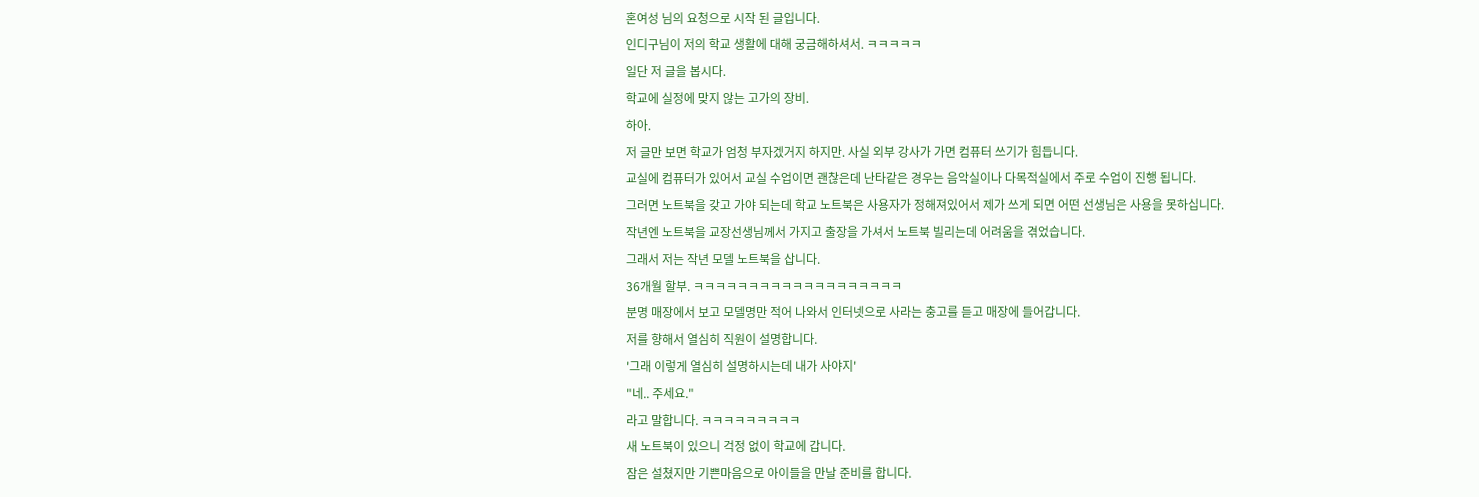혼여성 님의 요청으로 시작 된 글입니다.
인디구님이 저의 학교 생활에 대해 궁금해하셔서. ㅋㅋㅋㅋㅋ
일단 저 글을 봅시다.
학교에 실정에 맞지 않는 고가의 장비.
하아.
저 글만 보면 학교가 엄청 부자겠거지 하지만. 사실 외부 강사가 가면 컴퓨터 쓰기가 힘듭니다.
교실에 컴퓨터가 있어서 교실 수업이면 괜찮은데 난타같은 경우는 음악실이나 다목적실에서 주로 수업이 진행 됩니다.
그러면 노트북을 갖고 가야 되는데 학교 노트북은 사용자가 정해져있어서 제가 쓰게 되면 어떤 선생님은 사용을 못하십니다.
작년엔 노트북을 교장선생님께서 가지고 출장을 가셔서 노트북 빌리는데 어려움을 겪었습니다.
그래서 저는 작년 모델 노트북을 삽니다.
36개월 할부. ㅋㅋㅋㅋㅋㅋㅋㅋㅋㅋㅋㅋㅋㅋㅋㅋㅋㅋㅋ
분명 매장에서 보고 모델명만 적어 나와서 인터넷으로 사라는 충고를 듣고 매장에 들어갑니다.
저를 향해서 열심히 직원이 설명합니다.
'그래 이렇게 열심히 설명하시는데 내가 사야지'
"네.. 주세요."
라고 말합니다. ㅋㅋㅋㅋㅋㅋㅋㅋㅋ
새 노트북이 있으니 걱정 없이 학교에 갑니다.
잠은 설쳤지만 기쁜마음으로 아이들을 만날 준비를 합니다.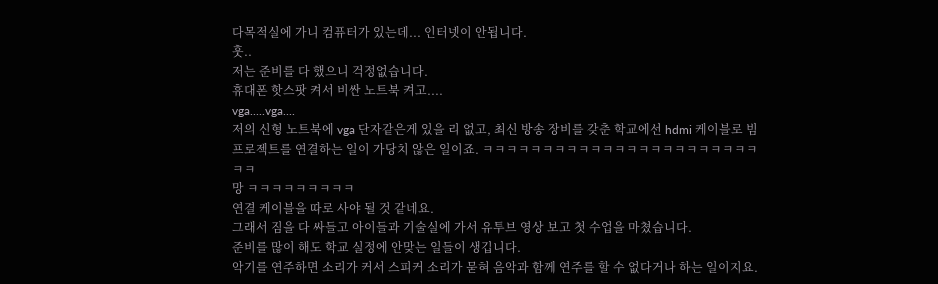다목적실에 가니 컴퓨터가 있는데... 인터넷이 안됩니다.
훗..
저는 준비를 다 했으니 걱정없습니다.
휴대폰 핫스팟 켜서 비싼 노트북 켜고....
vga.....vga....
저의 신형 노트북에 vga 단자같은게 있을 리 없고, 최신 방송 장비를 갖춘 학교에선 hdmi 케이블로 빔프로젝트를 연결하는 일이 가당치 않은 일이죠. ㅋㅋㅋㅋㅋㅋㅋㅋㅋㅋㅋㅋㅋㅋㅋㅋㅋㅋㅋㅋㅋㅋㅋㅋㅋ
망 ㅋㅋㅋㅋㅋㅋㅋㅋㅋ
연결 케이블을 따로 사야 될 것 같네요.
그래서 짐을 다 싸들고 아이들과 기술실에 가서 유투브 영상 보고 첫 수업을 마쳤습니다.
준비를 많이 해도 학교 실정에 안맞는 일들이 생깁니다.
악기를 연주하면 소리가 커서 스피커 소리가 묻혀 음악과 함께 연주를 할 수 없다거나 하는 일이지요.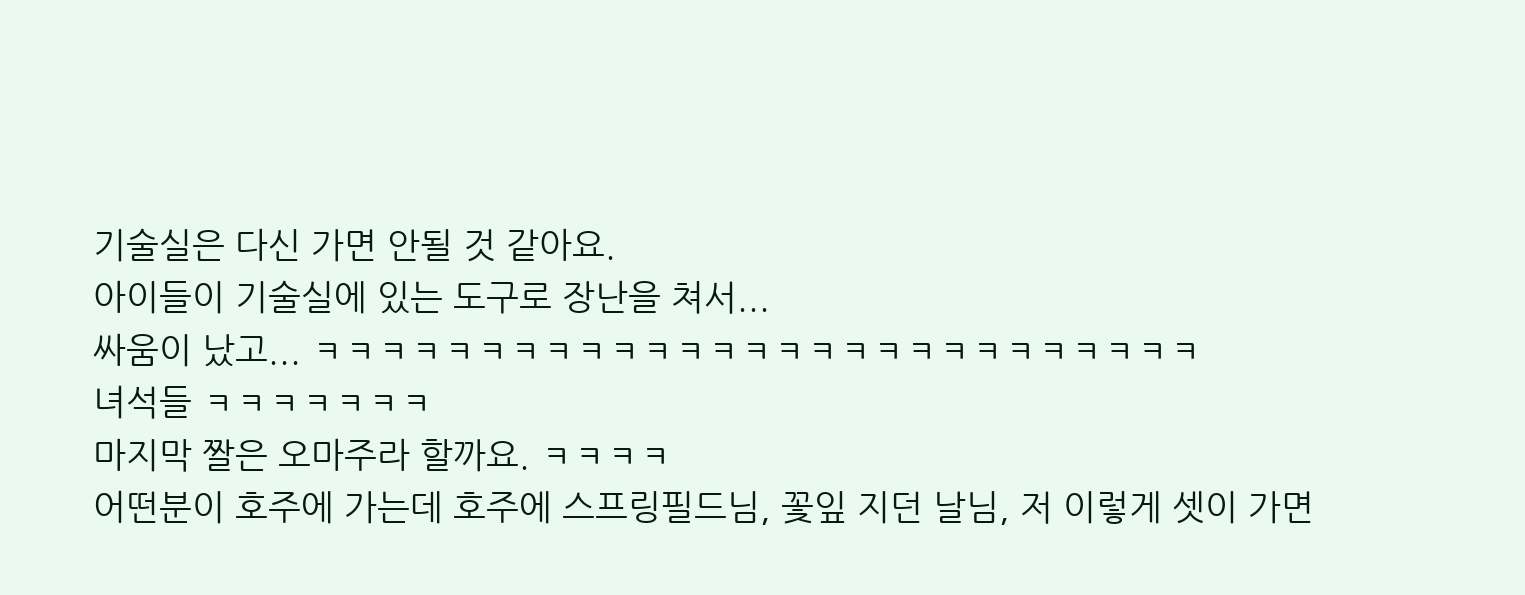기술실은 다신 가면 안될 것 같아요.
아이들이 기술실에 있는 도구로 장난을 쳐서...
싸움이 났고... ㅋㅋㅋㅋㅋㅋㅋㅋㅋㅋㅋㅋㅋㅋㅋㅋㅋㅋㅋㅋㅋㅋㅋㅋㅋㅋㅋ
녀석들 ㅋㅋㅋㅋㅋㅋㅋ
마지막 짤은 오마주라 할까요. ㅋㅋㅋㅋ
어떤분이 호주에 가는데 호주에 스프링필드님, 꽃잎 지던 날님, 저 이렇게 셋이 가면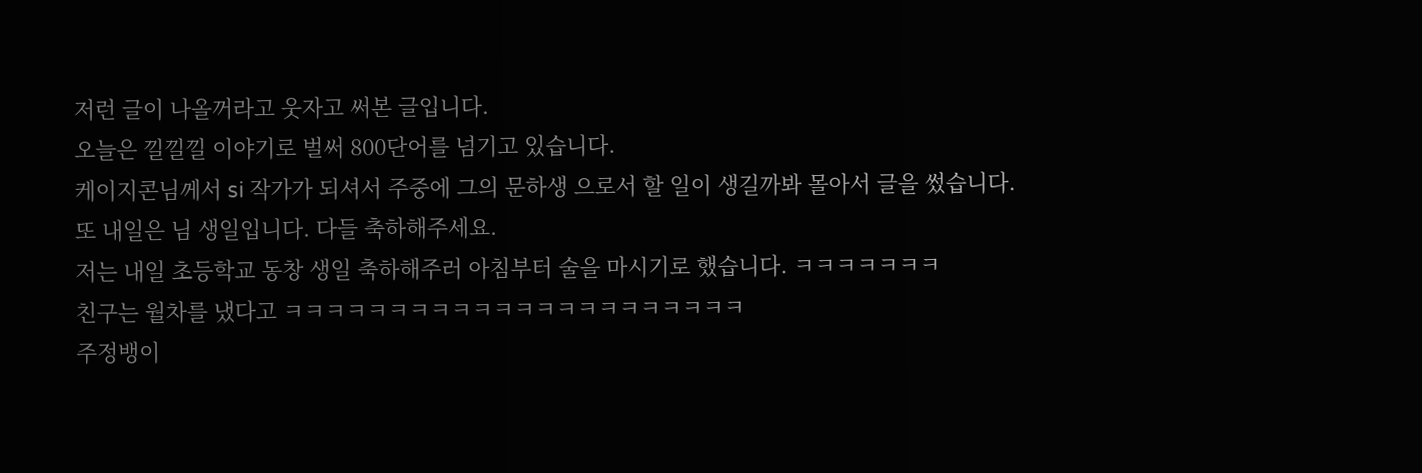저런 글이 나올꺼라고 웃자고 써본 글입니다.
오늘은 낄낄낄 이야기로 벌써 800단어를 넘기고 있습니다.
케이지콘님께서 si 작가가 되셔서 주중에 그의 문하생 으로서 할 일이 생길까봐 몰아서 글을 썼습니다.
또 내일은 님 생일입니다. 다들 축하해주세요.
저는 내일 초등학교 동창 생일 축하해주러 아침부터 술을 마시기로 했습니다. ㅋㅋㅋㅋㅋㅋㅋ
친구는 월차를 냈다고 ㅋㅋㅋㅋㅋㅋㅋㅋㅋㅋㅋㅋㅋㅋㅋㅋㅋㅋㅋㅋㅋㅋ
주정뱅이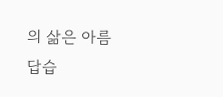의 삶은 아름답습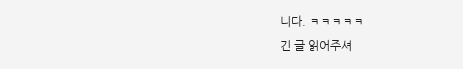니다. ㅋㅋㅋㅋㅋ
긴 글 읽어주셔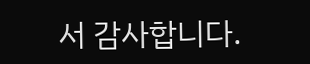서 감사합니다.